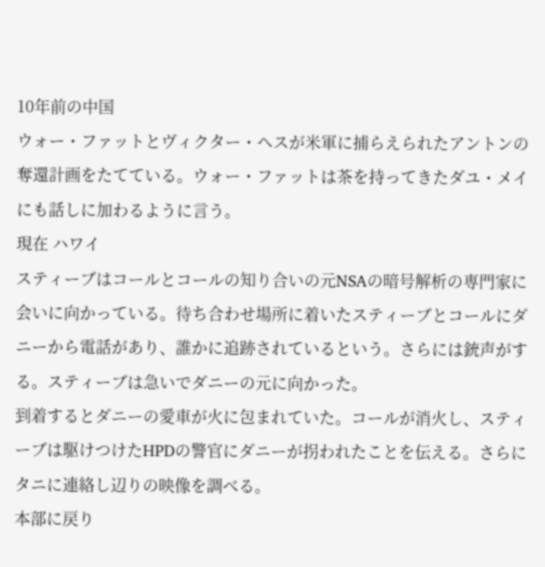10年前の中国
ウォー・ファットとヴィクター・ヘスが米軍に捕らえられたアントンの奪還計画をたてている。ウォー・ファットは茶を持ってきたダユ・メイにも話しに加わるように言う。
現在 ハワイ
スティーブはコールとコールの知り合いの元NSAの暗号解析の専門家に会いに向かっている。待ち合わせ場所に着いたスティーブとコールにダニーから電話があり、誰かに追跡されているという。さらには銃声がする。スティーブは急いでダニーの元に向かった。
到着するとダニーの愛車が火に包まれていた。コールが消火し、スティーブは駆けつけたHPDの警官にダニーが拐われたことを伝える。さらにタニに連絡し辺りの映像を調べる。
本部に戻り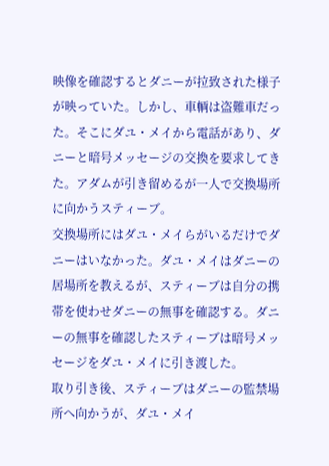映像を確認するとダニーが拉致された様子が映っていた。しかし、車輌は盗難車だった。そこにダユ・メイから電話があり、ダニーと暗号メッセージの交換を要求してきた。アダムが引き留めるが一人で交換場所に向かうスティーブ。
交換場所にはダユ・メイらがいるだけでダニーはいなかった。ダユ・メイはダニーの居場所を教えるが、スティーブは自分の携帯を使わせダニーの無事を確認する。ダニーの無事を確認したスティーブは暗号メッセージをダユ・メイに引き渡した。
取り引き後、スティーブはダニーの監禁場所へ向かうが、ダユ・メイ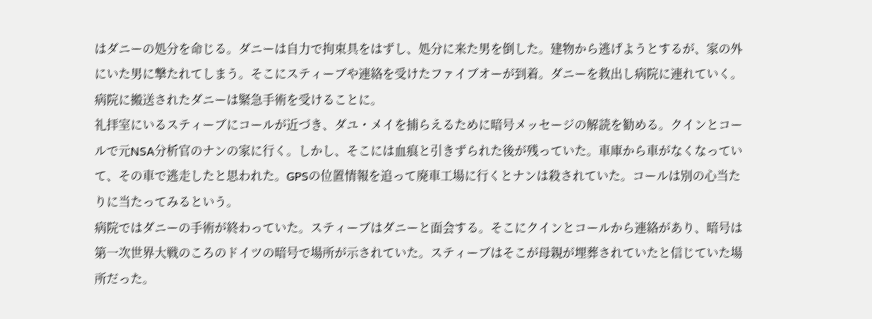はダニーの処分を命じる。ダニーは自力で拘束具をはずし、処分に来た男を倒した。建物から逃げようとするが、家の外にいた男に撃たれてしまう。そこにスティーブや連絡を受けたファイブオーが到着。ダニーを救出し病院に連れていく。
病院に搬送されたダニーは緊急手術を受けることに。
礼拝室にいるスティーブにコールが近づき、ダユ・メイを捕らえるために暗号メッセージの解読を勧める。クインとコールで元NSA分析官のナンの家に行く。しかし、そこには血痕と引きずられた後が残っていた。車庫から車がなくなっていて、その車で逃走したと思われた。GPSの位置情報を追って廃車工場に行くとナンは殺されていた。コールは別の心当たりに当たってみるという。
病院ではダニーの手術が終わっていた。スティーブはダニーと面会する。そこにクインとコールから連絡があり、暗号は第一次世界大戦のころのドイツの暗号で場所が示されていた。スティーブはそこが母親が埋葬されていたと信じていた場所だった。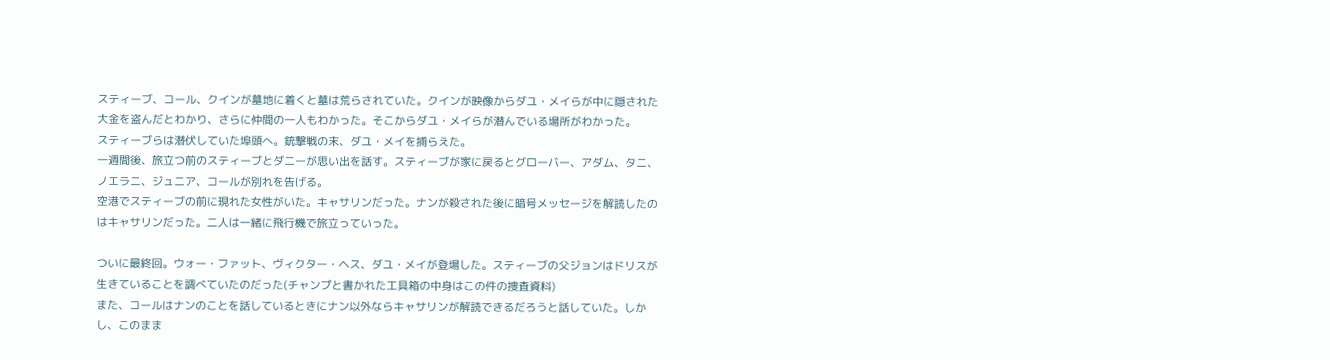スティーブ、コール、クインが墓地に着くと墓は荒らされていた。クインが映像からダユ・メイらが中に隠された大金を盗んだとわかり、さらに仲間の一人もわかった。そこからダユ・メイらが潜んでいる場所がわかった。
スティーブらは潜伏していた埠頭へ。銃撃戦の末、ダユ・メイを捕らえた。
一週間後、旅立つ前のスティーブとダニーが思い出を話す。スティーブが家に戻るとグローバー、アダム、タニ、ノエラニ、ジュニア、コールが別れを告げる。
空港でスティーブの前に現れた女性がいた。キャサリンだった。ナンが殺された後に暗号メッセージを解読したのはキャサリンだった。二人は一緒に飛行機で旅立っていった。

ついに最終回。ウォー・ファット、ヴィクター・ヘス、ダユ・メイが登場した。スティーブの父ジョンはドリスが生きていることを調べていたのだった(チャンプと書かれた工具箱の中身はこの件の捜査資料)
また、コールはナンのことを話しているときにナン以外ならキャサリンが解読できるだろうと話していた。しかし、このまま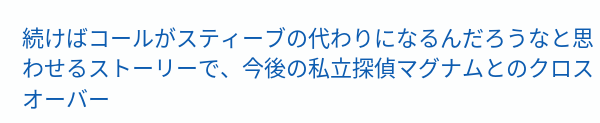続けばコールがスティーブの代わりになるんだろうなと思わせるストーリーで、今後の私立探偵マグナムとのクロスオーバー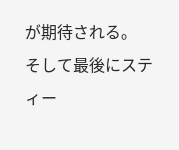が期待される。
そして最後にスティー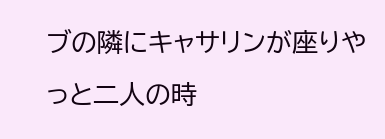ブの隣にキャサリンが座りやっと二人の時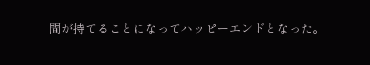間が持てることになってハッピーエンドとなった。